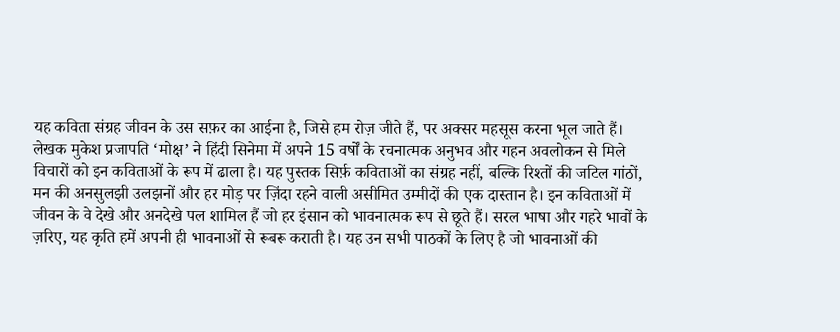यह कविता संग्रह जीवन के उस सफ़र का आईना है, जिसे हम रोज़ जीते हैं, पर अक्सर महसूस करना भूल जाते हैं। लेखक मुकेश प्रजापति ‘मोक्ष’ ने हिंदी सिनेमा में अपने 15 वर्षों के रचनात्मक अनुभव और गहन अवलोकन से मिले विचारों को इन कविताओं के रूप में ढाला है। यह पुस्तक सिर्फ़ कविताओं का संग्रह नहीं, बल्कि रिश्तों की जटिल गांठों, मन की अनसुलझी उलझनों और हर मोड़ पर ज़िंदा रहने वाली असीमित उम्मीदों की एक दास्तान है। इन कविताओं में जीवन के वे देखे और अनदेखे पल शामिल हैं जो हर इंसान को भावनात्मक रूप से छूते हैं। सरल भाषा और गहरे भावों के ज़रिए, यह कृति हमें अपनी ही भावनाओं से रूबरू कराती है। यह उन सभी पाठकों के लिए है जो भावनाओं की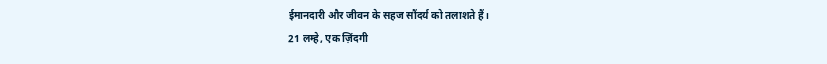ईमानदारी और जीवन के सहज सौंदर्य को तलाशते हैं।
21 लम्हे, एक ज़िंदगी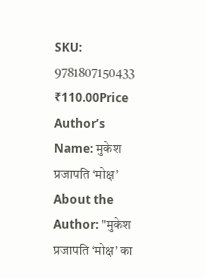SKU: 9781807150433
₹110.00Price
Author’s Name: मुकेश प्रजापति ‘मोक्ष’
About the Author: "मुकेश प्रजापति ‘मोक्ष’ का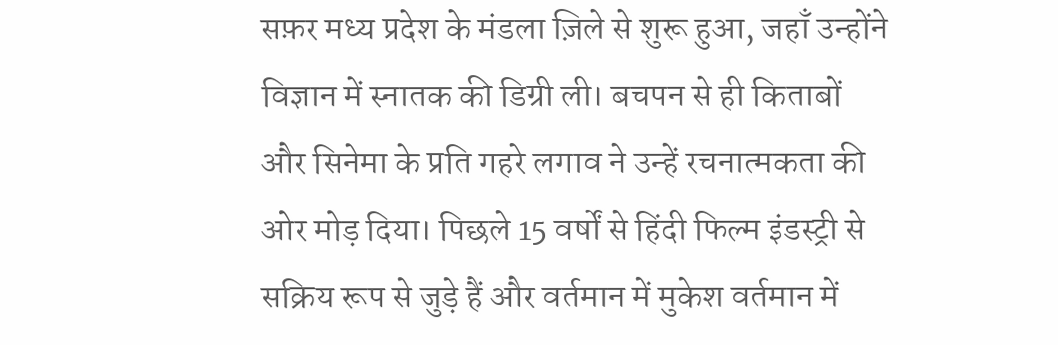सफ़र मध्य प्रदेश के मंडला ज़िले से शुरू हुआ, जहाँ उन्होंने विज्ञान में स्नातक की डिग्री ली। बचपन से ही किताबों और सिनेमा के प्रति गहरे लगाव ने उन्हें रचनात्मकता की ओर मोड़ दिया। पिछले 15 वर्षों से हिंदी फिल्म इंडस्ट्री से सक्रिय रूप से जुड़े हैं और वर्तमान में मुकेश वर्तमान में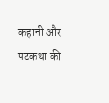कहानी और पटकथा की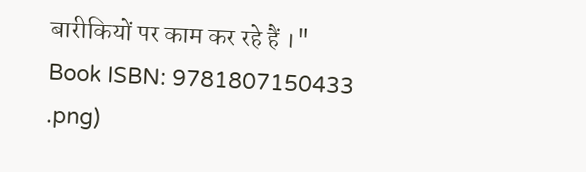बारीकियों पर काम कर रहे हैं ।"
Book ISBN: 9781807150433
.png)